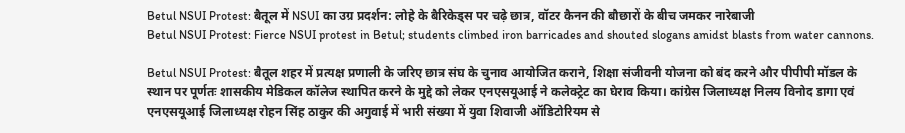Betul NSUI Protest: बैतूल में NSUI का उग्र प्रदर्शन: लोहे के बैरिकेड्स पर चढ़े छात्र, वॉटर कैनन की बौछारों के बीच जमकर नारेबाजी
Betul NSUI Protest: Fierce NSUI protest in Betul; students climbed iron barricades and shouted slogans amidst blasts from water cannons.

Betul NSUI Protest: बैतूल शहर में प्रत्यक्ष प्रणाली के जरिए छात्र संघ के चुनाव आयोजित कराने, शिक्षा संजीवनी योजना को बंद करने और पीपीपी मॉडल के स्थान पर पूर्णतः शासकीय मेडिकल कॉलेज स्थापित करने के मुद्दे को लेकर एनएसयूआई ने कलेक्ट्रेट का घेराव किया। कांग्रेस जिलाध्यक्ष निलय विनोद डागा एवं एनएसयूआई जिलाध्यक्ष रोहन सिंह ठाकुर की अगुवाई में भारी संख्या में युवा शिवाजी ऑडिटोरियम से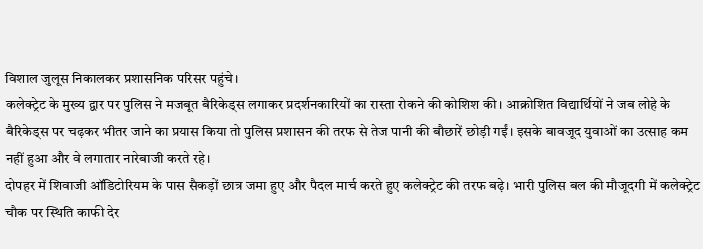विशाल जुलूस निकालकर प्रशासनिक परिसर पहुंचे।
कलेक्ट्रेट के मुख्य द्वार पर पुलिस ने मजबूत बैरिकेड्स लगाकर प्रदर्शनकारियों का रास्ता रोकने की कोशिश की। आक्रोशित विद्यार्थियों ने जब लोहे के बैरिकेड्स पर चढ़कर भीतर जाने का प्रयास किया तो पुलिस प्रशासन की तरफ से तेज पानी की बौछारें छोड़ी गईं। इसके बावजूद युवाओं का उत्साह कम नहीं हुआ और वे लगातार नारेबाजी करते रहे।
दोपहर में शिवाजी ऑडिटोरियम के पास सैकड़ों छात्र जमा हुए और पैदल मार्च करते हुए कलेक्ट्रेट की तरफ बढ़े। भारी पुलिस बल की मौजूदगी में कलेक्ट्रेट चौक पर स्थिति काफी देर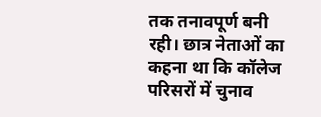तक तनावपूर्ण बनी रही। छात्र नेताओं का कहना था कि कॉलेज परिसरों में चुनाव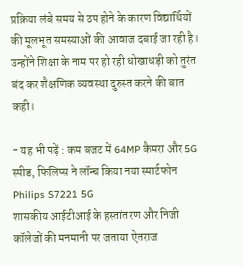प्रक्रिया लंबे समय से ठप होने के कारण विद्यार्थियों की मूलभूत समस्याओं की आवाज दबाई जा रही है। उन्होंने शिक्षा के नाम पर हो रही धोखाधड़ी को तुरंत बंद कर शैक्षणिक व्यवस्था दुरुस्त करने की बात कही।

- यह भी पढ़ें : कम बजट में 64MP कैमरा और 5G स्पीड, फिलिप्स ने लॉन्च किया नया स्मार्टफोन Philips S7221 5G
शासकीय आईटीआई के हस्तांतरण और निजी कॉलेजों की मनमानी पर जताया ऐतराज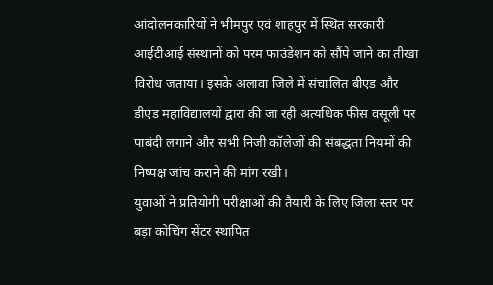आंदोलनकारियों ने भीमपुर एवं शाहपुर में स्थित सरकारी आईटीआई संस्थानों को परम फाउंडेशन को सौंपे जाने का तीखा विरोध जताया। इसके अलावा जिले में संचालित बीएड और डीएड महाविद्यालयों द्वारा की जा रही अत्यधिक फीस वसूली पर पाबंदी लगाने और सभी निजी कॉलेजों की संबद्धता नियमों की निष्पक्ष जांच कराने की मांग रखी।
युवाओं ने प्रतियोगी परीक्षाओं की तैयारी के लिए जिला स्तर पर बड़ा कोचिंग सेंटर स्थापित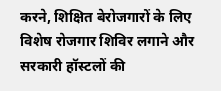करने, शिक्षित बेरोजगारों के लिए विशेष रोजगार शिविर लगाने और सरकारी हॉस्टलों की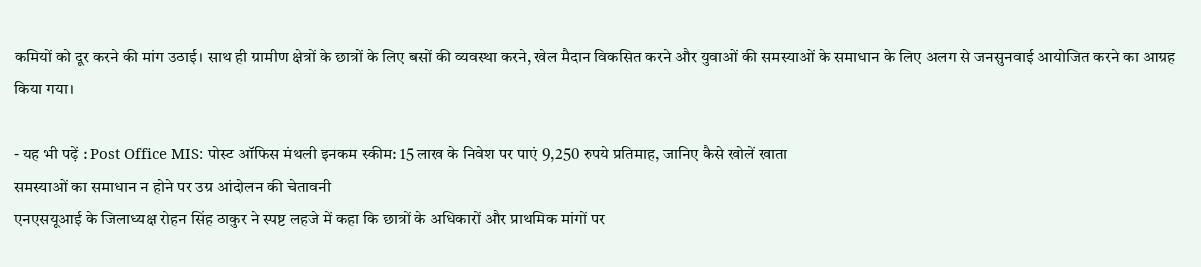कमियों को दूर करने की मांग उठाई। साथ ही ग्रामीण क्षेत्रों के छात्रों के लिए बसों की व्यवस्था करने, खेल मैदान विकसित करने और युवाओं की समस्याओं के समाधान के लिए अलग से जनसुनवाई आयोजित करने का आग्रह किया गया।

- यह भी पढ़ें : Post Office MIS: पोस्ट ऑफिस मंथली इनकम स्कीम: 15 लाख के निवेश पर पाएं 9,250 रुपये प्रतिमाह, जानिए कैसे खोलें खाता
समस्याओं का समाधान न होने पर उग्र आंदोलन की चेतावनी
एनएसयूआई के जिलाध्यक्ष रोहन सिंह ठाकुर ने स्पष्ट लहजे में कहा कि छात्रों के अधिकारों और प्राथमिक मांगों पर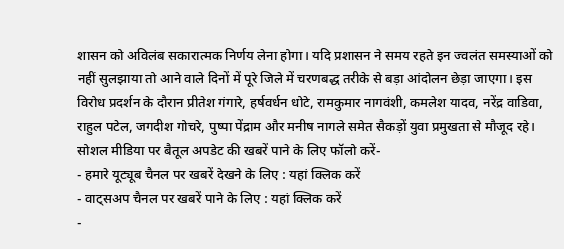शासन को अविलंब सकारात्मक निर्णय लेना होगा। यदि प्रशासन ने समय रहते इन ज्वलंत समस्याओं को नहीं सुलझाया तो आने वाले दिनों में पूरे जिले में चरणबद्ध तरीके से बड़ा आंदोलन छेड़ा जाएगा। इस विरोध प्रदर्शन के दौरान प्रीतेश गंगारे, हर्षवर्धन धोटे, रामकुमार नागवंशी, कमलेश यादव, नरेंद्र वाडिवा, राहुल पटेल, जगदीश गोचरे, पुष्पा पेंद्राम और मनीष नागले समेत सैकड़ों युवा प्रमुखता से मौजूद रहे।
सोशल मीडिया पर बैतूल अपडेट की खबरें पाने के लिए फॉलो करें-
- हमारे यूट्यूब चैनल पर खबरें देखने के लिए : यहां क्लिक करें
- वाट्सअप चैनल पर खबरें पाने के लिए : यहां क्लिक करें
-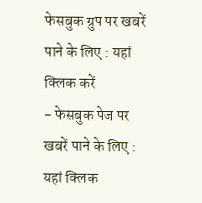फेसबुक ग्रुप पर खबरें पाने के लिए : यहां क्लिक करें
- फेसबुक पेज पर खबरें पाने के लिए : यहां क्लिक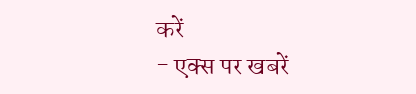करें
- एक्स पर खबरें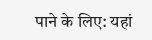पाने के लिए: यहां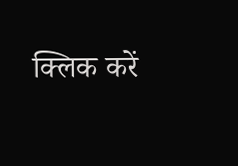क्लिक करें